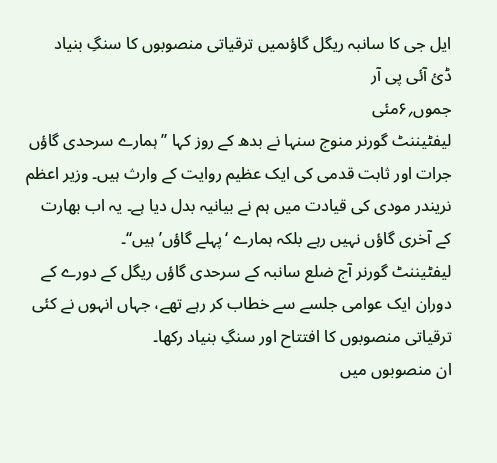ایل جی کا سانبہ ریگل گاؤںمیں ترقیاتی منصوبوں کا سنگِ بنیاد
ڈئ آئی پی آر
جموں؍۶مئی
لیفٹیننٹ گورنر منوج سنہا نے بدھ کے روز کہا ’’ہمارے سرحدی گاؤں جرات اور ثابت قدمی کی ایک عظیم روایت کے وارث ہیں۔ وزیر اعظم نریندر مودی کی قیادت میں ہم نے بیانیہ بدل دیا ہے۔ یہ اب بھارت کے آخری گاؤں نہیں رہے بلکہ ہمارے ‘پہلے گاؤں’ ہیں‘‘۔
لیفٹیننٹ گورنر آج ضلع سانبہ کے سرحدی گاؤں ریگل کے دورے کے دوران ایک عوامی جلسے سے خطاب کر رہے تھے، جہاں انہوں نے کئی ترقیاتی منصوبوں کا افتتاح اور سنگِ بنیاد رکھا۔
ان منصوبوں میں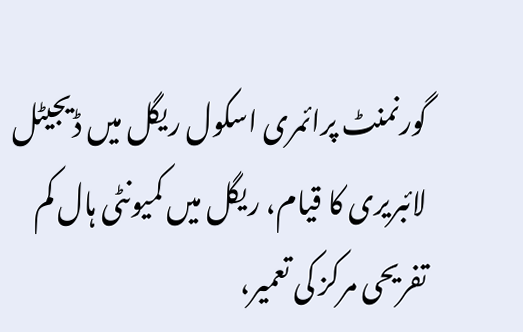گورنمنٹ پرائمری اسکول ریگل میں ڈیجیٹل لائبریری کا قیام، ریگل میں کمیونٹی ہال کم تفریحی مرکز کی تعمیر،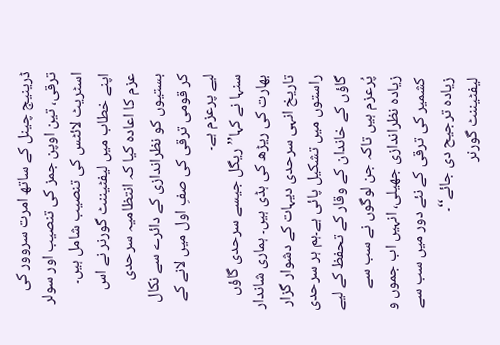ڈرینیج چینل کے ساتھ امرت سروور کی ترقی، تین اوپن جمز کی تنصیب اور سولر اسٹریٹ لائٹس کی تنصیب شامل ہیں۔
اپنے خطاب میں لیفٹیننٹ گورنر نے اس عزم کا اعادہ کیا کہ انتظامیہ سرحدی بستیوں کو نظراندازی کے دائرے سے نکال کر قومی ترقی کی صفِ اول میں لانے کے لیے پرعزم ہے۔
سنہا نے کہا’’ریگل جیسے سرحدی گاؤں بھارت کی ریڑھ کی ہڈی ہیں۔ ہماری شاندار تاریخ انہی سرحدی دیہات کے دشوار گزار راستوں میں تشکیل پائی ہے۔ہم ہر سرحدی گاؤں کے خاندان کے وقار کے تحفظ کے لیے پُرعزم ہیں تاکہ جن لوگوں نے سب سے زیادہ نظراندازی جھیلی، انہیں اب جموں و کشمیر کی ترقی کے نئے دور میں سب سے زیادہ ترجیح دی جائے‘‘۔
لیفٹیننٹ گورنر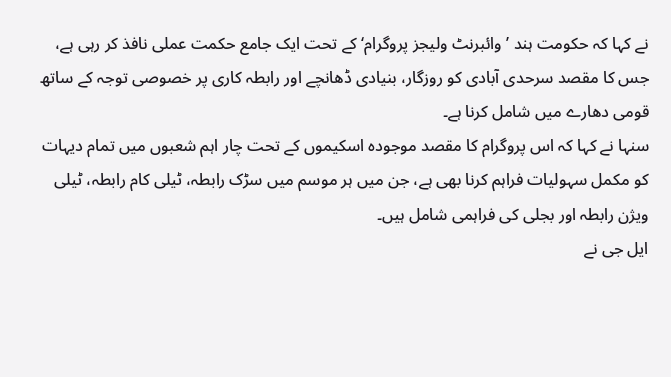نے کہا کہ حکومت ہند ’وائبرنٹ ولیجز پروگرام‘ کے تحت ایک جامع حکمت عملی نافذ کر رہی ہے، جس کا مقصد سرحدی آبادی کو روزگار، بنیادی ڈھانچے اور رابطہ کاری پر خصوصی توجہ کے ساتھ قومی دھارے میں شامل کرنا ہے۔
سنہا نے کہا کہ اس پروگرام کا مقصد موجودہ اسکیموں کے تحت چار اہم شعبوں میں تمام دیہات کو مکمل سہولیات فراہم کرنا بھی ہے، جن میں ہر موسم میں سڑک رابطہ، ٹیلی کام رابطہ، ٹیلی ویژن رابطہ اور بجلی کی فراہمی شامل ہیں۔
ایل جی نے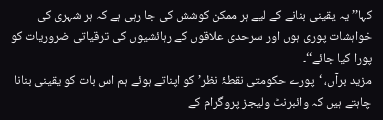کہا’’یہ یقینی بنانے کے لیے ہر ممکن کوشش کی جا رہی ہے کہ ہر شہری کی خواہشات پوری ہوں اور سرحدی علاقوں کے رہائشیوں کی ترقیاتی ضروریات کو پورا کیا جائے‘‘۔
مزید برآں، ‘پورے حکومتی نقطۂ نظر’ کو اپناتے ہوئے ہم اس بات کو یقینی بنانا چاہتے ہیں کہ وائبرنٹ ولیجز پروگرام کے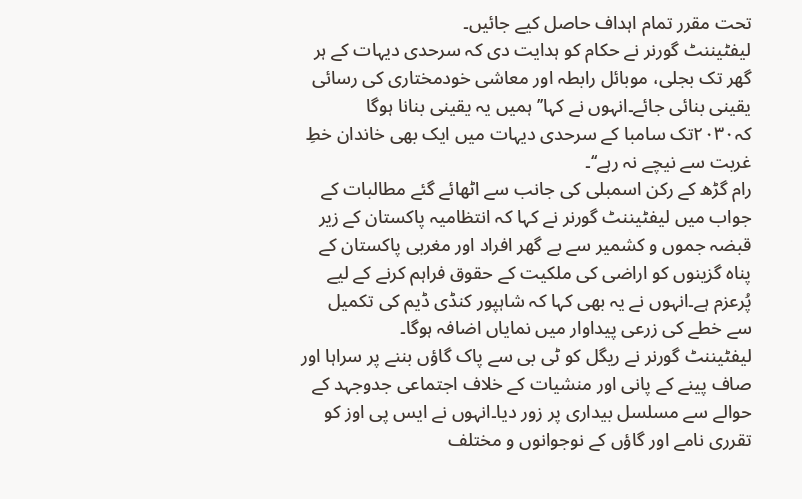تحت مقرر تمام اہداف حاصل کیے جائیں۔
لیفٹیننٹ گورنر نے حکام کو ہدایت دی کہ سرحدی دیہات کے ہر گھر تک بجلی، موبائل رابطہ اور معاشی خودمختاری کی رسائی یقینی بنائی جائے۔انہوں نے کہا’’ہمیں یہ یقینی بنانا ہوگا کہ۲۰۳۰تک سامبا کے سرحدی دیہات میں ایک بھی خاندان خطِ غربت سے نیچے نہ رہے‘‘۔
رام گڑھ کے رکن اسمبلی کی جانب سے اٹھائے گئے مطالبات کے جواب میں لیفٹیننٹ گورنر نے کہا کہ انتظامیہ پاکستان کے زیر قبضہ جموں و کشمیر سے بے گھر افراد اور مغربی پاکستان کے پناہ گزینوں کو اراضی کی ملکیت کے حقوق فراہم کرنے کے لیے پُرعزم ہے۔انہوں نے یہ بھی کہا کہ شاہپور کنڈی ڈیم کی تکمیل سے خطے کی زرعی پیداوار میں نمایاں اضافہ ہوگا۔
لیفٹیننٹ گورنر نے ریگل کو ٹی بی سے پاک گاؤں بننے پر سراہا اور صاف پینے کے پانی اور منشیات کے خلاف اجتماعی جدوجہد کے حوالے سے مسلسل بیداری پر زور دیا۔انہوں نے ایس پی اوز کو تقرری نامے اور گاؤں کے نوجوانوں و مختلف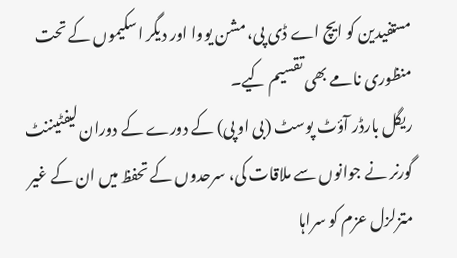مستفیدین کو ایچ اے ڈی پی، مشن یووا اور دیگر اسکیموں کے تحت منظوری نامے بھی تقسیم کیے۔
ریگل بارڈر آؤٹ پوسٹ (بی او پی) کے دورے کے دوران لیفٹیننٹ گورنر نے جوانوں سے ملاقات کی، سرحدوں کے تحفظ میں ان کے غیر متزلزل عزم کو سراہا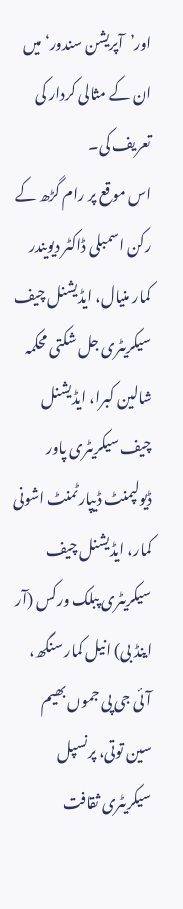اور’آپریشن سندور‘ میں ان کے مثالی کردار کی تعریف کی۔
اس موقع پر رام گڑھ کے رکن اسمبلی ڈاکٹر دیویندر کمار منیال، ایڈیشنل چیف سیکریٹری جل شکتی محکمہ شالین کبرا، ایڈیشنل چیف سیکریٹری پاور ڈیولپمنٹ ڈیپارٹمنٹ اشونی کمار، ایڈیشنل چیف سیکریٹری پبلک ورکس (آر اینڈ بی) انیل کمار سنگھ، آئی جی پی جموں بھیم سین توتی، پرنسپل سیکریٹری ثقافت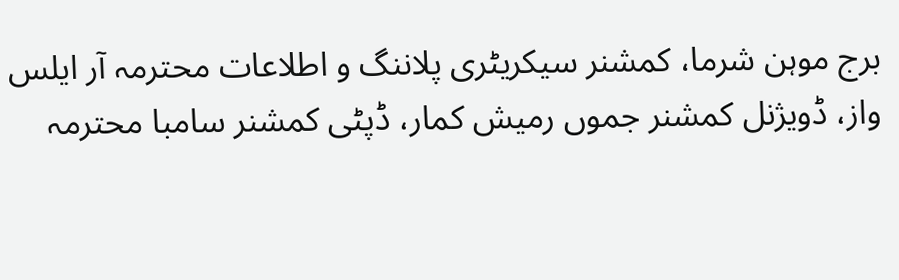برج موہن شرما، کمشنر سیکریٹری پلاننگ و اطلاعات محترمہ آر ایلس واز، ڈویژنل کمشنر جموں رمیش کمار، ڈپٹی کمشنر سامبا محترمہ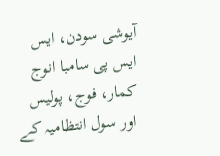آیوشی سودن، ایس ایس پی سامبا انوج کمار، فوج، پولیس اور سول انتظامیہ کے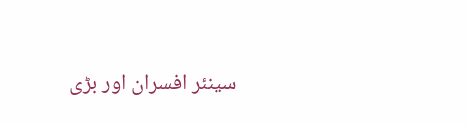سینئر افسران اور بڑی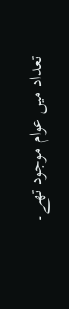تعداد میں عوام موجود تھے۔